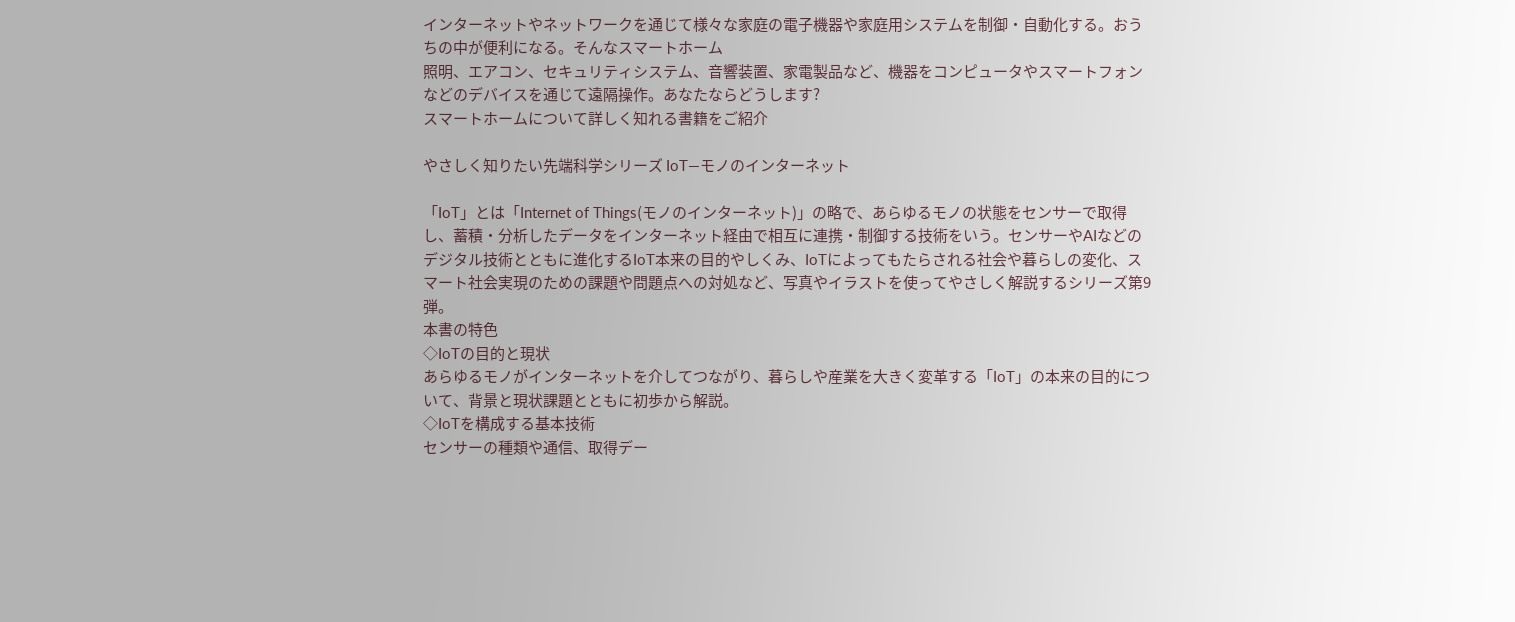インターネットやネットワークを通じて様々な家庭の電子機器や家庭用システムを制御・自動化する。おうちの中が便利になる。そんなスマートホーム
照明、エアコン、セキュリティシステム、音響装置、家電製品など、機器をコンピュータやスマートフォンなどのデバイスを通じて遠隔操作。あなたならどうします?
スマートホームについて詳しく知れる書籍をご紹介

やさしく知りたい先端科学シリーズ IoT―モノのインターネット

「IoT」とは「Internet of Things(モノのインターネット)」の略で、あらゆるモノの状態をセンサーで取得し、蓄積・分析したデータをインターネット経由で相互に連携・制御する技術をいう。センサーやAIなどのデジタル技術とともに進化するIoT本来の目的やしくみ、IoTによってもたらされる社会や暮らしの変化、スマート社会実現のための課題や問題点への対処など、写真やイラストを使ってやさしく解説するシリーズ第9弾。
本書の特色
◇IoTの目的と現状
あらゆるモノがインターネットを介してつながり、暮らしや産業を大きく変革する「IoT」の本来の目的について、背景と現状課題とともに初歩から解説。
◇IoTを構成する基本技術
センサーの種類や通信、取得デー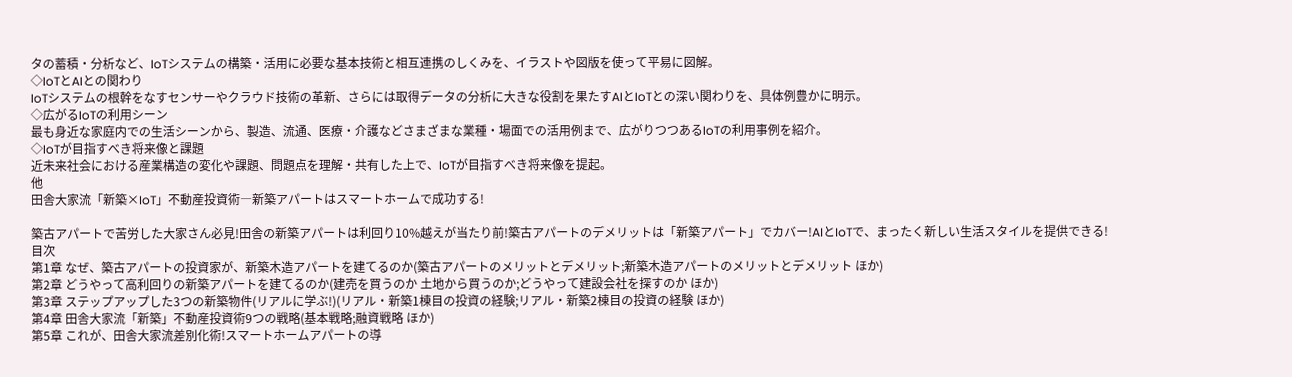タの蓄積・分析など、IoTシステムの構築・活用に必要な基本技術と相互連携のしくみを、イラストや図版を使って平易に図解。
◇IoTとAIとの関わり
IoTシステムの根幹をなすセンサーやクラウド技術の革新、さらには取得データの分析に大きな役割を果たすAIとIoTとの深い関わりを、具体例豊かに明示。
◇広がるIoTの利用シーン
最も身近な家庭内での生活シーンから、製造、流通、医療・介護などさまざまな業種・場面での活用例まで、広がりつつあるIoTの利用事例を紹介。
◇IoTが目指すべき将来像と課題
近未来社会における産業構造の変化や課題、問題点を理解・共有した上で、IoTが目指すべき将来像を提起。
他
田舎大家流「新築×IoT」不動産投資術―新築アパートはスマートホームで成功する!

築古アパートで苦労した大家さん必見!田舎の新築アパートは利回り10%越えが当たり前!築古アパートのデメリットは「新築アパート」でカバー!AIとIoTで、まったく新しい生活スタイルを提供できる!
目次
第1章 なぜ、築古アパートの投資家が、新築木造アパートを建てるのか(築古アパートのメリットとデメリット;新築木造アパートのメリットとデメリット ほか)
第2章 どうやって高利回りの新築アパートを建てるのか(建売を買うのか 土地から買うのか;どうやって建設会社を探すのか ほか)
第3章 ステップアップした3つの新築物件(リアルに学ぶ!)(リアル・新築1棟目の投資の経験;リアル・新築2棟目の投資の経験 ほか)
第4章 田舎大家流「新築」不動産投資術9つの戦略(基本戦略;融資戦略 ほか)
第5章 これが、田舎大家流差別化術!スマートホームアパートの導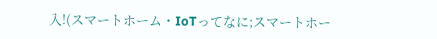入!(スマートホーム・IoTってなに;スマートホー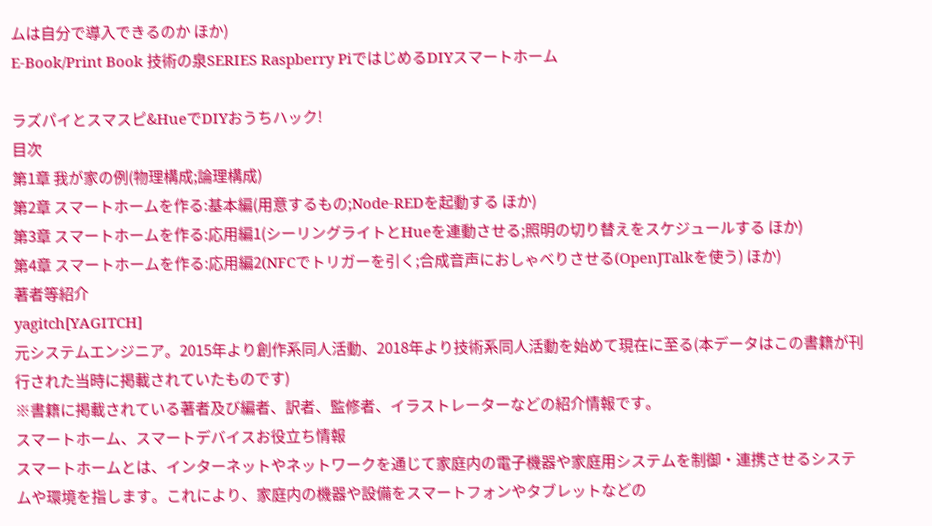ムは自分で導入できるのか ほか)
E-Book/Print Book 技術の泉SERIES Raspberry PiではじめるDIYスマートホーム

ラズパイとスマスピ&HueでDIYおうちハック!
目次
第1章 我が家の例(物理構成;論理構成)
第2章 スマートホームを作る:基本編(用意するもの;Node‐REDを起動する ほか)
第3章 スマートホームを作る:応用編1(シーリングライトとHueを連動させる;照明の切り替えをスケジュールする ほか)
第4章 スマートホームを作る:応用編2(NFCでトリガーを引く;合成音声におしゃべりさせる(OpenJTalkを使う) ほか)
著者等紹介
yagitch[YAGITCH]
元システムエンジニア。2015年より創作系同人活動、2018年より技術系同人活動を始めて現在に至る(本データはこの書籍が刊行された当時に掲載されていたものです)
※書籍に掲載されている著者及び編者、訳者、監修者、イラストレーターなどの紹介情報です。
スマートホーム、スマートデバイスお役立ち情報
スマートホームとは、インターネットやネットワークを通じて家庭内の電子機器や家庭用システムを制御・連携させるシステムや環境を指します。これにより、家庭内の機器や設備をスマートフォンやタブレットなどの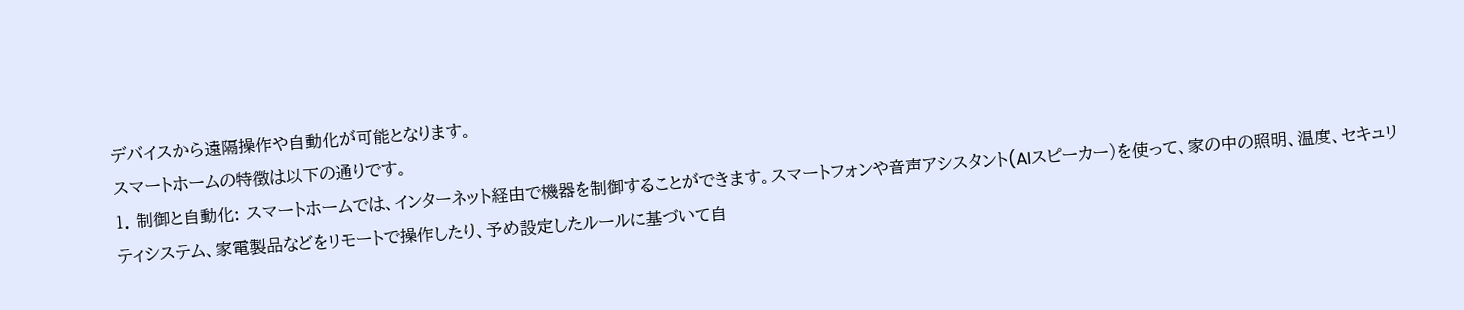デバイスから遠隔操作や自動化が可能となります。
スマートホームの特徴は以下の通りです。
1. 制御と自動化: スマートホームでは、インターネット経由で機器を制御することができます。スマートフォンや音声アシスタント(AIスピーカー)を使って、家の中の照明、温度、セキュリティシステム、家電製品などをリモートで操作したり、予め設定したルールに基づいて自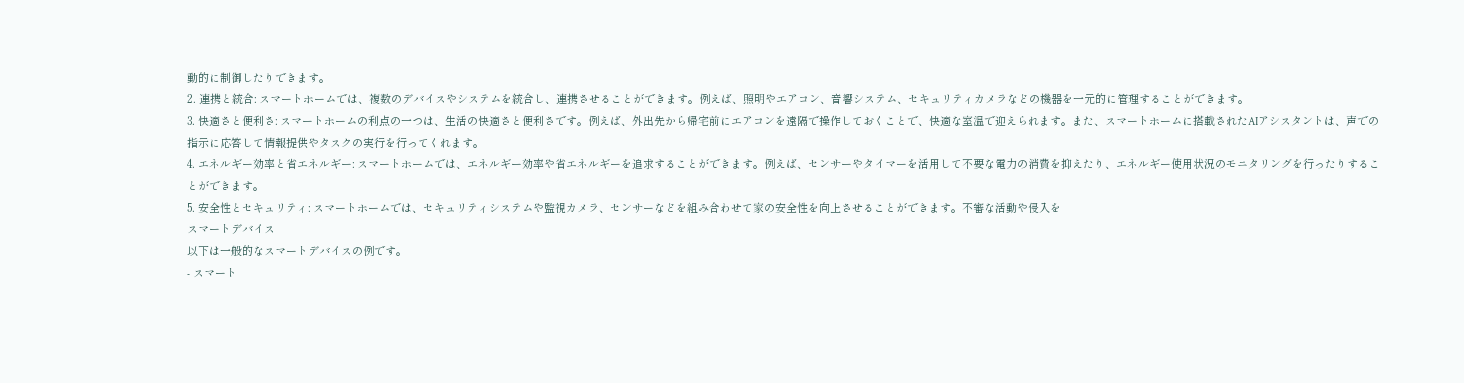動的に制御したりできます。
2. 連携と統合: スマートホームでは、複数のデバイスやシステムを統合し、連携させることができます。例えば、照明やエアコン、音響システム、セキュリティカメラなどの機器を一元的に管理することができます。
3. 快適さと便利さ: スマートホームの利点の一つは、生活の快適さと便利さです。例えば、外出先から帰宅前にエアコンを遠隔で操作しておくことで、快適な室温で迎えられます。また、スマートホームに搭載されたAIアシスタントは、声での指示に応答して情報提供やタスクの実行を行ってくれます。
4. エネルギー効率と省エネルギー: スマートホームでは、エネルギー効率や省エネルギーを追求することができます。例えば、センサーやタイマーを活用して不要な電力の消費を抑えたり、エネルギー使用状況のモニタリングを行ったりすることができます。
5. 安全性とセキュリティ: スマートホームでは、セキュリティシステムや監視カメラ、センサーなどを組み合わせて家の安全性を向上させることができます。不審な活動や侵入を
スマートデバイス
以下は一般的なスマートデバイスの例です。
- スマート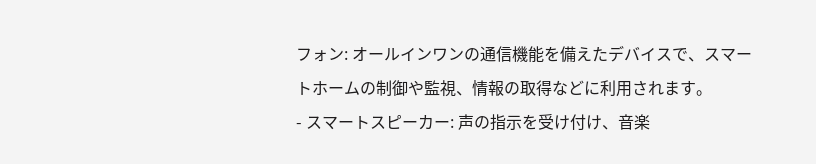フォン: オールインワンの通信機能を備えたデバイスで、スマートホームの制御や監視、情報の取得などに利用されます。
- スマートスピーカー: 声の指示を受け付け、音楽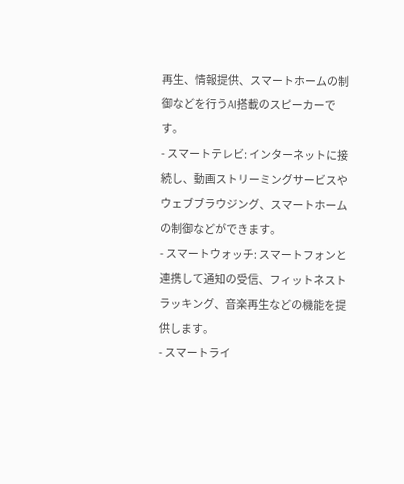再生、情報提供、スマートホームの制御などを行うAI搭載のスピーカーです。
- スマートテレビ: インターネットに接続し、動画ストリーミングサービスやウェブブラウジング、スマートホームの制御などができます。
- スマートウォッチ: スマートフォンと連携して通知の受信、フィットネストラッキング、音楽再生などの機能を提供します。
- スマートライ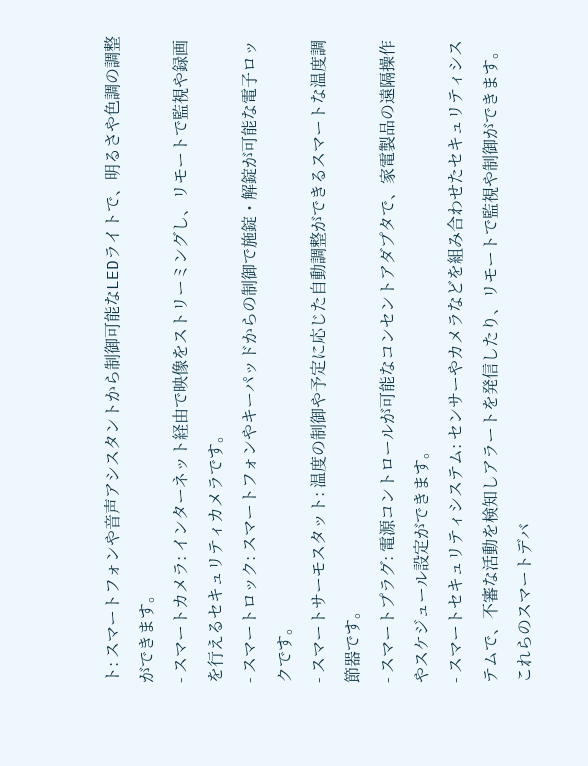ト: スマートフォンや音声アシスタントから制御可能なLEDライトで、明るさや色調の調整ができます。
- スマートカメラ: インターネット経由で映像をストリーミングし、リモートで監視や録画を行えるセキュリティカメラです。
- スマートロック: スマートフォンやキーパッドからの制御で施錠・解錠が可能な電子ロックです。
- スマートサーモスタット: 温度の制御や予定に応じた自動調整ができるスマートな温度調節器です。
- スマートプラグ: 電源コントロールが可能なコンセントアダプタで、家電製品の遠隔操作やスケジュール設定ができます。
- スマートセキュリティシステム: センサーやカメラなどを組み合わせたセキュリティシステムで、不審な活動を検知しアラートを発信したり、リモートで監視や制御ができます。
これらのスマートデバ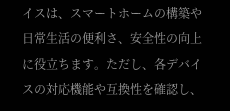イスは、スマートホームの構築や日常生活の便利さ、安全性の向上に役立ちます。ただし、各デバイスの対応機能や互換性を確認し、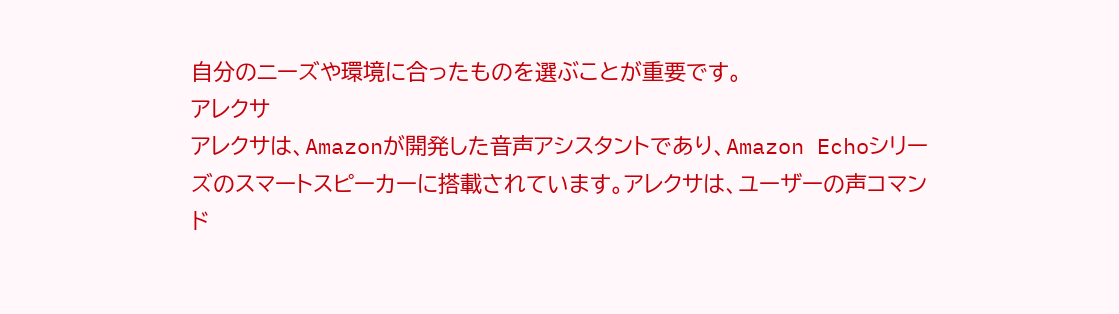自分のニーズや環境に合ったものを選ぶことが重要です。
アレクサ
アレクサは、Amazonが開発した音声アシスタントであり、Amazon Echoシリーズのスマートスピーカーに搭載されています。アレクサは、ユーザーの声コマンド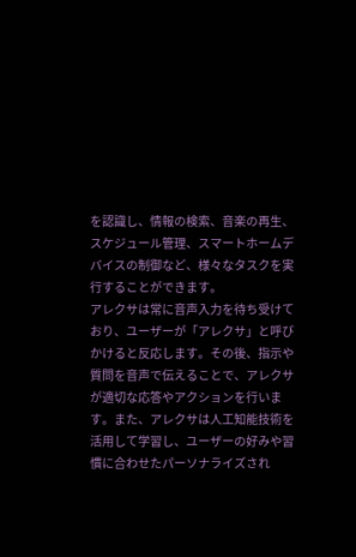を認識し、情報の検索、音楽の再生、スケジュール管理、スマートホームデバイスの制御など、様々なタスクを実行することができます。
アレクサは常に音声入力を待ち受けており、ユーザーが「アレクサ」と呼びかけると反応します。その後、指示や質問を音声で伝えることで、アレクサが適切な応答やアクションを行います。また、アレクサは人工知能技術を活用して学習し、ユーザーの好みや習慣に合わせたパーソナライズされ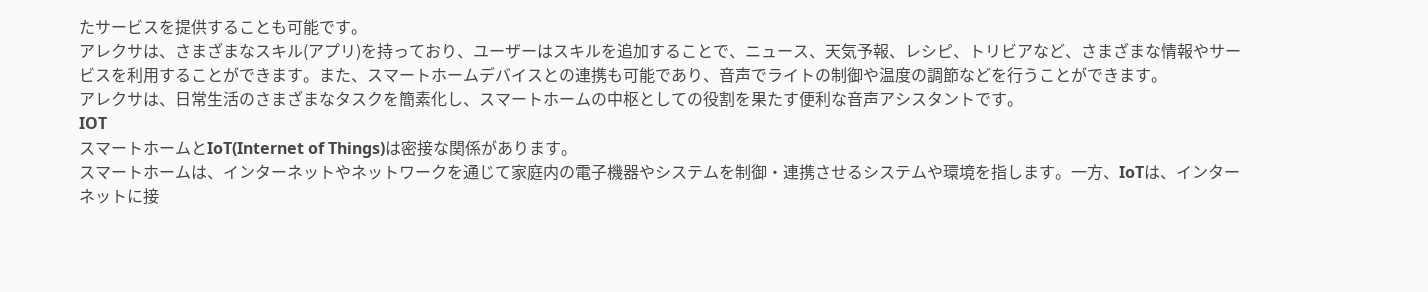たサービスを提供することも可能です。
アレクサは、さまざまなスキル(アプリ)を持っており、ユーザーはスキルを追加することで、ニュース、天気予報、レシピ、トリビアなど、さまざまな情報やサービスを利用することができます。また、スマートホームデバイスとの連携も可能であり、音声でライトの制御や温度の調節などを行うことができます。
アレクサは、日常生活のさまざまなタスクを簡素化し、スマートホームの中枢としての役割を果たす便利な音声アシスタントです。
IOT
スマートホームとIoT(Internet of Things)は密接な関係があります。
スマートホームは、インターネットやネットワークを通じて家庭内の電子機器やシステムを制御・連携させるシステムや環境を指します。一方、IoTは、インターネットに接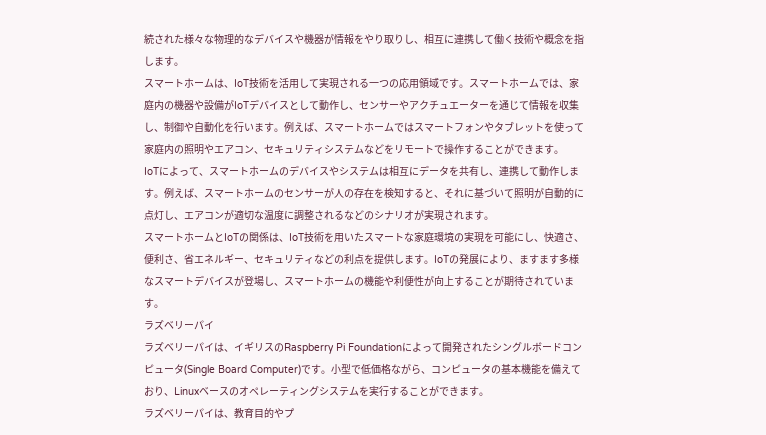続された様々な物理的なデバイスや機器が情報をやり取りし、相互に連携して働く技術や概念を指します。
スマートホームは、IoT技術を活用して実現される一つの応用領域です。スマートホームでは、家庭内の機器や設備がIoTデバイスとして動作し、センサーやアクチュエーターを通じて情報を収集し、制御や自動化を行います。例えば、スマートホームではスマートフォンやタブレットを使って家庭内の照明やエアコン、セキュリティシステムなどをリモートで操作することができます。
IoTによって、スマートホームのデバイスやシステムは相互にデータを共有し、連携して動作します。例えば、スマートホームのセンサーが人の存在を検知すると、それに基づいて照明が自動的に点灯し、エアコンが適切な温度に調整されるなどのシナリオが実現されます。
スマートホームとIoTの関係は、IoT技術を用いたスマートな家庭環境の実現を可能にし、快適さ、便利さ、省エネルギー、セキュリティなどの利点を提供します。IoTの発展により、ますます多様なスマートデバイスが登場し、スマートホームの機能や利便性が向上することが期待されています。
ラズベリーパイ
ラズベリーパイは、イギリスのRaspberry Pi Foundationによって開発されたシングルボードコンピュータ(Single Board Computer)です。小型で低価格ながら、コンピュータの基本機能を備えており、Linuxベースのオペレーティングシステムを実行することができます。
ラズベリーパイは、教育目的やプ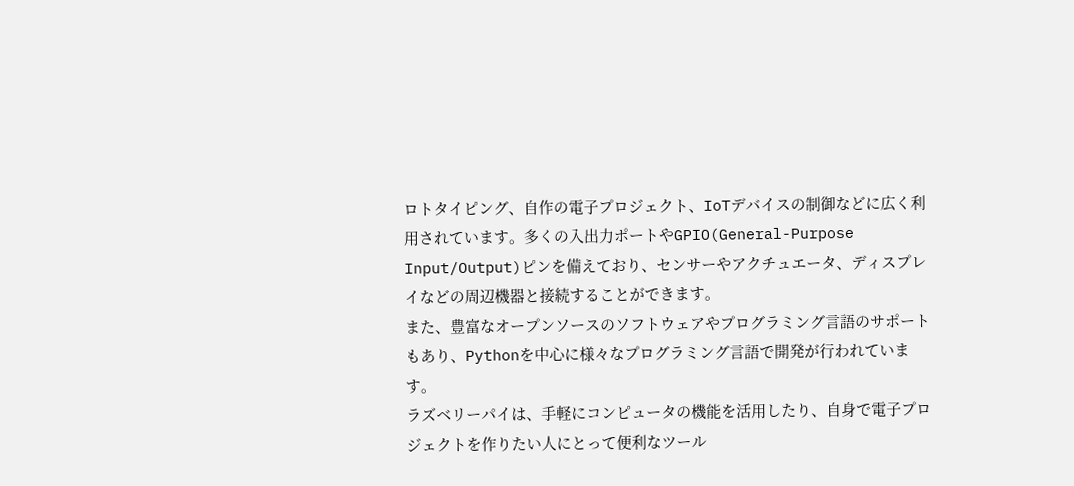ロトタイピング、自作の電子プロジェクト、IoTデバイスの制御などに広く利用されています。多くの入出力ポートやGPIO(General-Purpose Input/Output)ピンを備えており、センサーやアクチュエータ、ディスプレイなどの周辺機器と接続することができます。
また、豊富なオープンソースのソフトウェアやプログラミング言語のサポートもあり、Pythonを中心に様々なプログラミング言語で開発が行われています。
ラズベリーパイは、手軽にコンピュータの機能を活用したり、自身で電子プロジェクトを作りたい人にとって便利なツール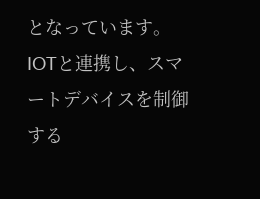となっています。
IOTと連携し、スマートデバイスを制御する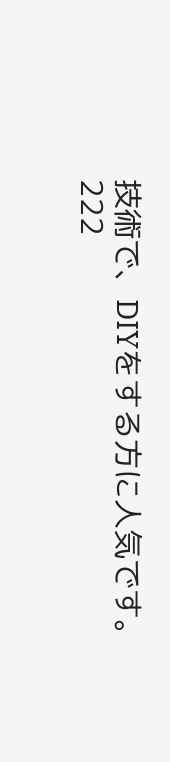技術で、DIYをする方に人気です。
222